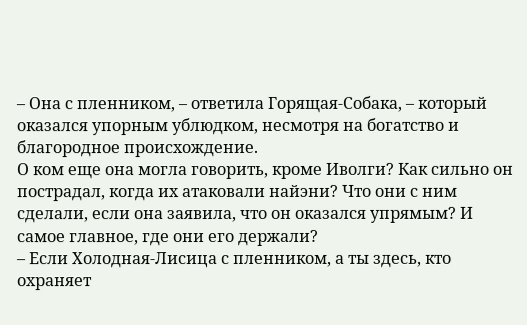– Она с пленником, – ответила Горящая-Собака, – который оказался упорным ублюдком, несмотря на богатство и благородное происхождение.
О ком еще она могла говорить, кроме Иволги? Как сильно он пострадал, когда их атаковали найэни? Что они с ним сделали, если она заявила, что он оказался упрямым? И самое главное, где они его держали?
– Если Холодная-Лисица с пленником, а ты здесь, кто охраняет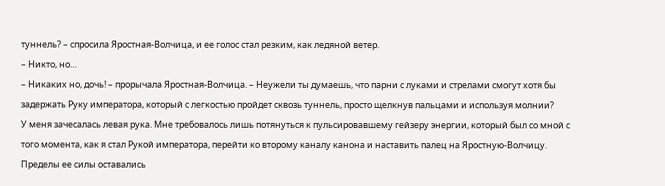туннель? – спросила Яростная-Волчица, и ее голос стал резким, как ледяной ветер.
– Никто, но…
– Никаких но, дочь! – прорычала Яростная-Волчица. – Неужели ты думаешь, что парни с луками и стрелами смогут хотя бы задержать Руку императора, который с легкостью пройдет сквозь туннель, просто щелкнув пальцами и используя молнии?
У меня зачесалась левая рука. Мне требовалось лишь потянуться к пульсировавшему гейзеру энергии, который был со мной с того момента, как я стал Рукой императора, перейти ко второму каналу канона и наставить палец на Яростную-Волчицу. Пределы ее силы оставались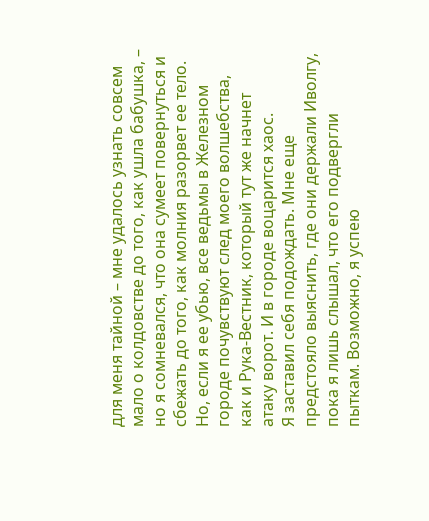для меня тайной – мне удалось узнать совсем мало о колдовстве до того, как ушла бабушка, – но я сомневался, что она сумеет повернуться и сбежать до того, как молния разорвет ее тело.
Но, если я ее убью, все ведьмы в Железном городе почувствуют след моего волшебства, как и Рука-Вестник, который тут же начнет атаку ворот. И в городе воцарится хаос.
Я заставил себя подождать. Мне еще предстояло выяснить, где они держали Иволгу, пока я лишь слышал, что его подвергли пыткам. Возможно, я успею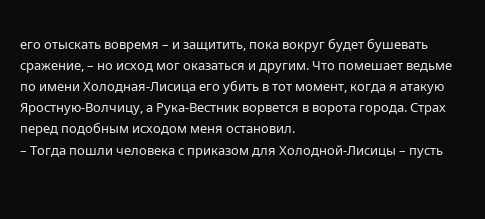его отыскать вовремя – и защитить, пока вокруг будет бушевать сражение, – но исход мог оказаться и другим. Что помешает ведьме по имени Холодная-Лисица его убить в тот момент, когда я атакую Яростную-Волчицу, а Рука-Вестник ворвется в ворота города. Страх перед подобным исходом меня остановил.
– Тогда пошли человека с приказом для Холодной-Лисицы – пусть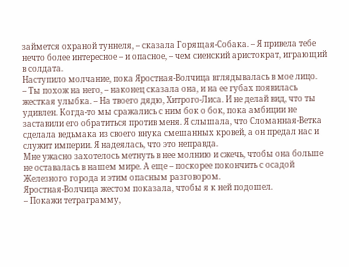займется охраной туннеля, – сказала Горящая-Собака. – Я привела тебе нечто более интересное – и опасное, – чем сиенский аристократ, играющий в солдата.
Наступило молчание, пока Яростная-Волчица вглядывалась в мое лицо.
– Ты похож на него, – наконец сказала она, и на ее губах появилась жесткая улыбка. – На твоего дядю, Хитрого-Лиса. И не делай вид, что ты удивлен. Когда-то мы сражались с ним бок о бок, пока амбиции не заставили его обратиться против меня. Я слышала, что Сломанная-Ветка сделала ведьмака из своего внука смешанных кровей, а он предал нас и служит империи. Я надеялась, что это неправда.
Мне ужасно захотелось метнуть в нее молнию и сжечь, чтобы она больше не оставалась в нашем мире. А еще – поскорее покончить с осадой Железного города и этим опасным разговором.
Яростная-Волчица жестом показала, чтобы я к ней подошел.
– Покажи тетраграмму,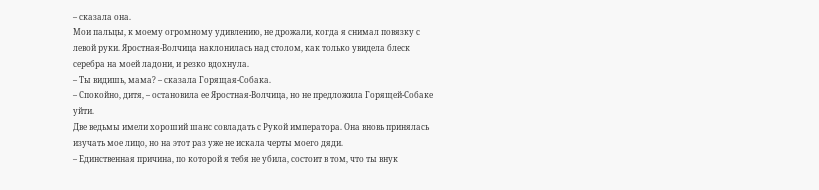– сказала она.
Мои пальцы, к моему огромному удивлению, не дрожали, когда я снимал повязку с левой руки. Яростная-Волчица наклонилась над столом, как только увидела блеск серебра на моей ладони, и резко вдохнула.
– Ты видишь, мама? – сказала Горящая-Собака.
– Спокойно, дитя, – остановила ее Яростная-Волчица, но не предложила Горящей-Собаке уйти.
Две ведьмы имели хороший шанс совладать с Рукой императора. Она вновь принялась изучать мое лицо, но на этот раз уже не искала черты моего дяди.
– Единственная причина, по которой я тебя не убила, состоит в том, что ты внук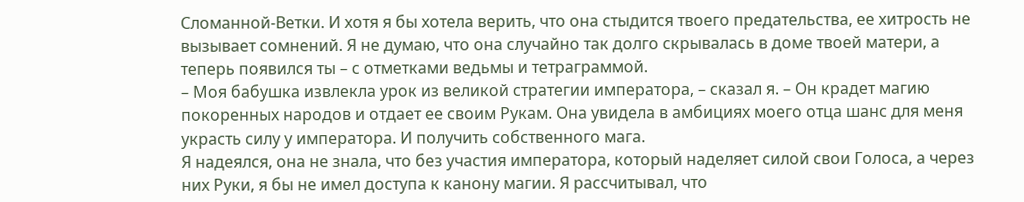Сломанной-Ветки. И хотя я бы хотела верить, что она стыдится твоего предательства, ее хитрость не вызывает сомнений. Я не думаю, что она случайно так долго скрывалась в доме твоей матери, а теперь появился ты – с отметками ведьмы и тетраграммой.
– Моя бабушка извлекла урок из великой стратегии императора, – сказал я. – Он крадет магию покоренных народов и отдает ее своим Рукам. Она увидела в амбициях моего отца шанс для меня украсть силу у императора. И получить собственного мага.
Я надеялся, она не знала, что без участия императора, который наделяет силой свои Голоса, а через них Руки, я бы не имел доступа к канону магии. Я рассчитывал, что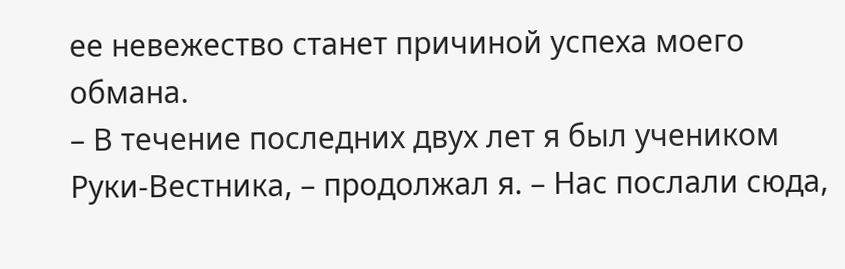ее невежество станет причиной успеха моего обмана.
– В течение последних двух лет я был учеником Руки-Вестника, – продолжал я. – Нас послали сюда,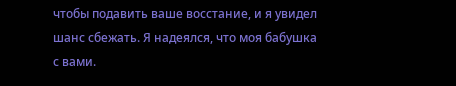чтобы подавить ваше восстание, и я увидел шанс сбежать. Я надеялся, что моя бабушка с вами.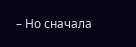– Но сначала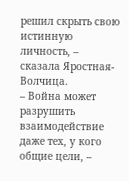решил скрыть свою истинную личность, – сказала Яростная-Волчица.
– Война может разрушить взаимодействие даже тех, у кого общие цели, –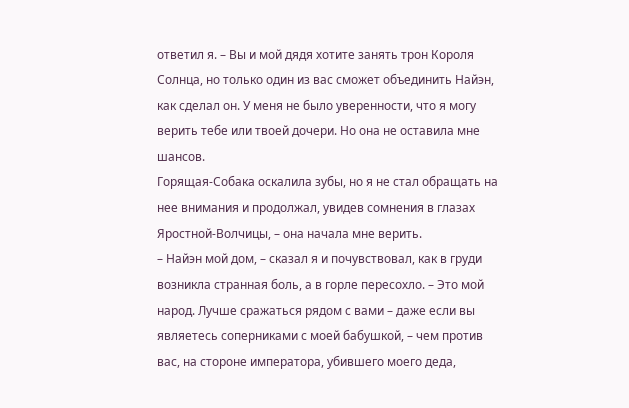ответил я. – Вы и мой дядя хотите занять трон Короля Солнца, но только один из вас сможет объединить Найэн, как сделал он. У меня не было уверенности, что я могу верить тебе или твоей дочери. Но она не оставила мне шансов.
Горящая-Собака оскалила зубы, но я не стал обращать на нее внимания и продолжал, увидев сомнения в глазах Яростной-Волчицы, – она начала мне верить.
– Найэн мой дом, – сказал я и почувствовал, как в груди возникла странная боль, а в горле пересохло. – Это мой народ. Лучше сражаться рядом с вами – даже если вы являетесь соперниками с моей бабушкой, – чем против вас, на стороне императора, убившего моего деда,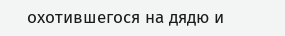охотившегося на дядю и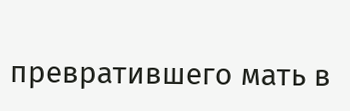превратившего мать в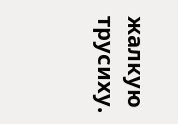жалкую трусиху.